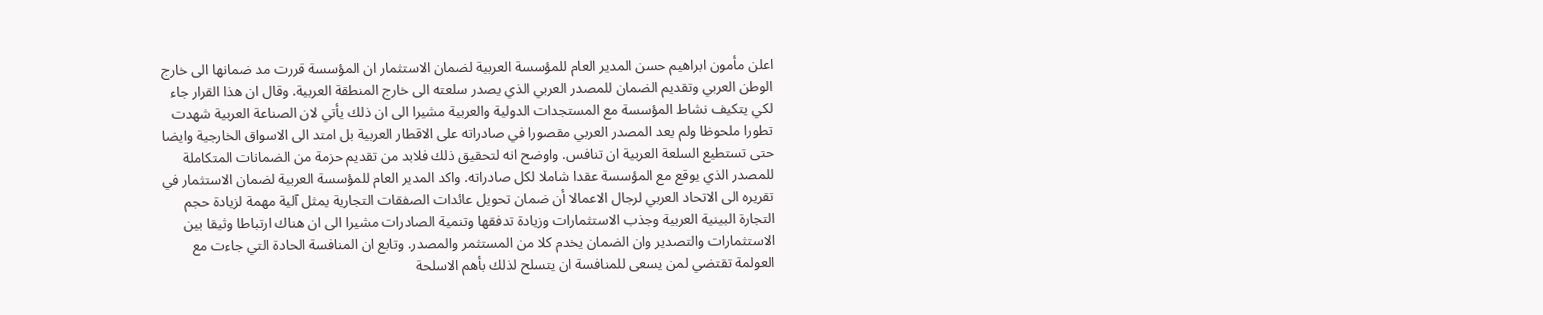اعلن مأمون ابراهيم حسن المدير العام للمؤسسة العربية لضمان الاستثمار ان المؤسسة قررت مد ضمانها الى خارج الوطن العربي وتقديم الضمان للمصدر العربي الذي يصدر سلعته الى خارج المنطقة العربية. وقال ان هذا القرار جاء لكي يتكيف نشاط المؤسسة مع المستجدات الدولية والعربية مشيرا الى ان ذلك يأتي لان الصناعة العربية شهدت تطورا ملحوظا ولم يعد المصدر العربي مقصورا في صادراته على الاقطار العربية بل امتد الى الاسواق الخارجية وايضا حتى تستطيع السلعة العربية ان تنافس. واوضح انه لتحقيق ذلك فلابد من تقديم حزمة من الضمانات المتكاملة للمصدر الذي يوقع مع المؤسسة عقدا شاملا لكل صادراته. واكد المدير العام للمؤسسة العربية لضمان الاستثمار في تقريره الى الاتحاد العربي لرجال الاعمالا أن ضمان تحويل عائدات الصفقات التجارية يمثل آلية مهمة لزيادة حجم التجارة البينية العربية وجذب الاستثمارات وزيادة تدفقها وتنمية الصادرات مشيرا الى ان هناك ارتباطا وثيقا بين الاستثمارات والتصدير وان الضمان يخدم كلا من المستثمر والمصدر. وتابع ان المنافسة الحادة التي جاءت مع العولمة تقتضي لمن يسعى للمنافسة ان يتسلح لذلك بأهم الاسلحة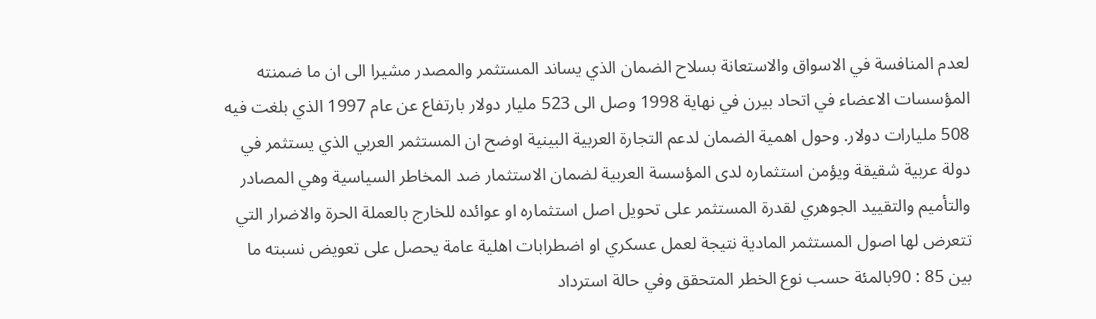لعدم المنافسة في الاسواق والاستعانة بسلاح الضمان الذي يساند المستثمر والمصدر مشيرا الى ان ما ضمنته المؤسسات الاعضاء في اتحاد بيرن في نهاية 1998 وصل الى 523 مليار دولار بارتفاع عن عام 1997 الذي بلغت فيه 508 مليارات دولار. وحول اهمية الضمان لدعم التجارة العربية البينية اوضح ان المستثمر العربي الذي يستثمر في دولة عربية شقيقة ويؤمن استثماره لدى المؤسسة العربية لضمان الاستثمار ضد المخاطر السياسية وهي المصادر والتأميم والتقييد الجوهري لقدرة المستثمر على تحويل اصل استثماره او عوائده للخارج بالعملة الحرة والاضرار التي تتعرض لها اصول المستثمر المادية نتيجة لعمل عسكري او اضطرابات اهلية عامة يحصل على تعويض نسبته ما بين 85 : 90بالمئة حسب نوع الخطر المتحقق وفي حالة استرداد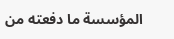المؤسسة ما دفعته من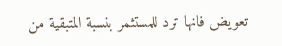تعويض فانها ترد للمستثمر بنسبة المتبقية من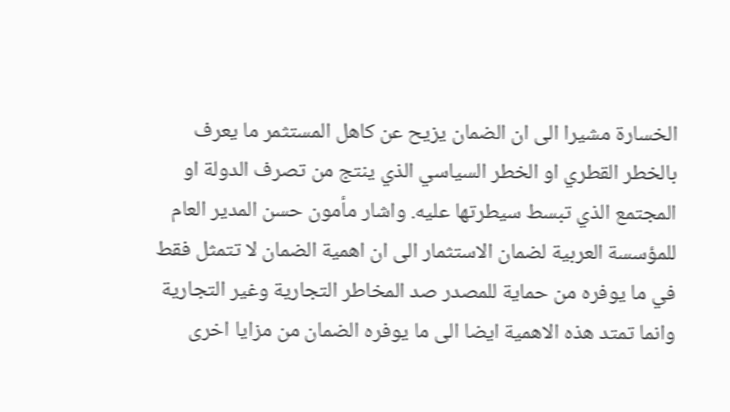الخسارة مشيرا الى ان الضمان يزيح عن كاهل المستثمر ما يعرف بالخطر القطري او الخطر السياسي الذي ينتج من تصرف الدولة او المجتمع الذي تبسط سيطرتها عليه. واشار مأمون حسن المدير العام للمؤسسة العربية لضمان الاستثمار الى ان اهمية الضمان لا تتمثل فقط في ما يوفره من حماية للمصدر صد المخاطر التجارية وغير التجارية وانما تمتد هذه الاهمية ايضا الى ما يوفره الضمان من مزايا اخرى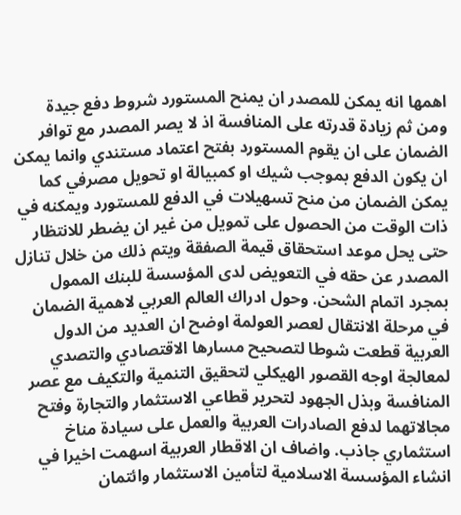اهمها انه يمكن للمصدر ان يمنح المستورد شروط دفع جيدة ومن ثم زيادة قدرته على المنافسة اذ لا يصر المصدر مع توافر الضمان على ان يقوم المستورد بفتح اعتماد مستندي وانما يمكن ان يكون الدفع بموجب شيك او كمبيالة او تحويل مصرفي كما يمكن الضمان من منح تسهيلات في الدفع للمستورد ويمكنه في ذات الوقت من الحصول على تمويل من غير ان يضطر للانتظار حتى يحل موعد استحقاق قيمة الصفقة ويتم ذلك من خلال تنازل المصدر عن حقه في التعويض لدى المؤسسة للبنك الممول بمجرد اتمام الشحن. وحول ادراك العالم العربي لاهمية الضمان في مرحلة الانتقال لعصر العولمة اوضح ان العديد من الدول العربية قطعت شوطا لتصحيح مسارها الاقتصادي والتصدي لمعالجة اوجه القصور الهيكلي لتحقيق التنمية والتكيف مع عصر المنافسة وبذل الجهود لتحرير قطاعي الاستثمار والتجارة وفتح مجالاتهما لدفع الصادرات العربية والعمل على سيادة مناخ استثماري جاذب. واضاف ان الاقطار العربية اسهمت اخيرا في انشاء المؤسسة الاسلامية لتأمين الاستثمار وائتمان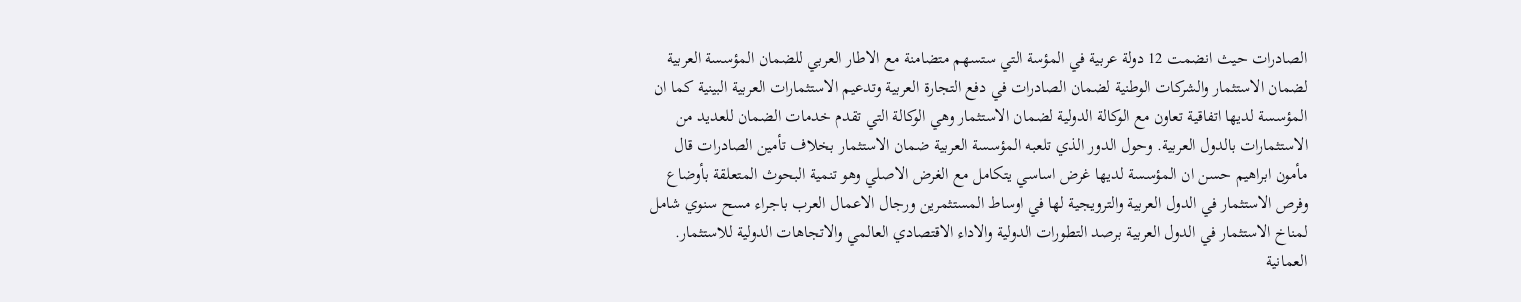الصادرات حيث انضمت 12 دولة عربية في المؤسة التي ستسهم متضامنة مع الاطار العربي للضمان المؤسسة العربية لضمان الاستثمار والشركات الوطنية لضمان الصادرات في دفع التجارة العربية وتدعيم الاستثمارات العربية البينية كما ان المؤسسة لديها اتفاقية تعاون مع الوكالة الدولية لضمان الاستثمار وهي الوكالة التي تقدم خدمات الضمان للعديد من الاستثمارات بالدول العربية. وحول الدور الذي تلعبه المؤسسة العربية ضمان الاستثمار بخلاف تأمين الصادرات قال مأمون ابراهيم حسن ان المؤسسة لديها غرض اساسي يتكامل مع الغرض الاصلي وهو تنمية البحوث المتعلقة بأوضاع وفرص الاستثمار في الدول العربية والترويجية لها في اوساط المستثمرين ورجال الاعمال العرب باجراء مسح سنوي شامل لمناخ الاستثمار في الدول العربية برصد التطورات الدولية والاداء الاقتصادي العالمي والاتجاهات الدولية للاستثمار. العمانية